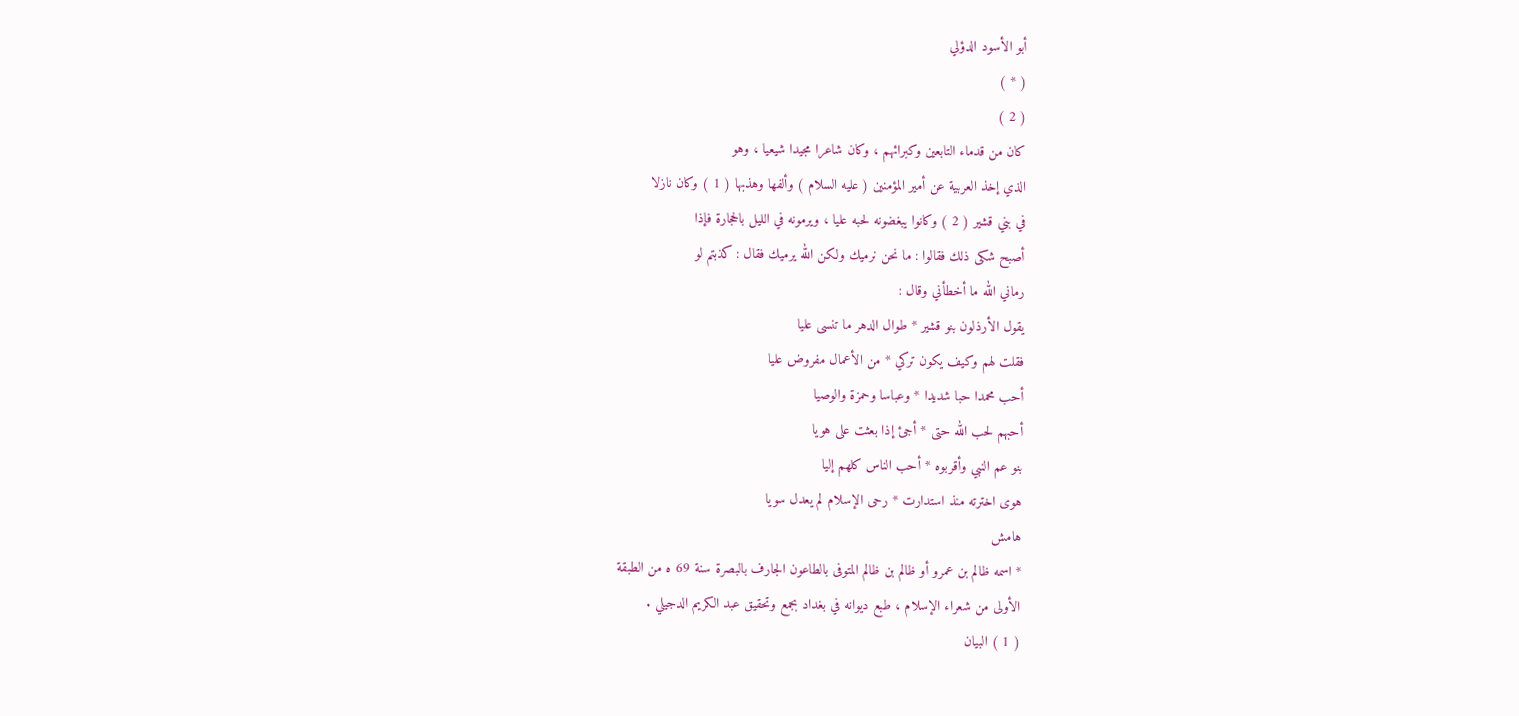أبو الأسود الدؤلي
( * )
( 2 )
كان من قدماء التابعين وكبرائهم ، وكان شاعرا مجيدا شيعيا ، وهو
الذي إخذ العربية عن أمير المؤمنين ( عليه السلام ) وألفها وهذبها ( 1 ) وكان نازلا
في بني قشير ( 2 ) وكانوا يبغضونه لحبه عليا ، ويرمونه في الليل بالحجارة فإذا
أصبح شكى ذلك فقالوا : ما نحن نرميك ولكن الله يرميك فقال : كذبتم لو
رماني الله ما أخطأني وقال :
يقول الأرذلون بنو قشير * طوال الدهر ما تنسى عليا
فقلت لهم وكيف يكون تركي * من الأعمال مفروض عليا
أحب محمدا حبا شديدا * وعباسا وحمزة والوصيا
أحبهم لحب الله حتى * أجئ إذا بعثت على هويا
بنو عم النبي وأقربوه * أحب الناس كلهم إليا
هوى اخترته منذ استدارت * رحى الإسلام لم يعدل سويا
هامش
* اسمه ظالم بن عمرو أو ظالم بن ظالم المتوفى بالطاعون الجارف بالبصرة سنة 69 ه من الطبقة
الأولى من شعراء الإسلام ، طبع ديوانه في بغداد بجمع وتحقيق عبد الكريم الدجيلي .
( 1 ) البيان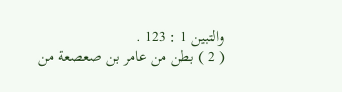والتبين 1 : 123 .
( 2 ) بطن من عامر بن صعصعة من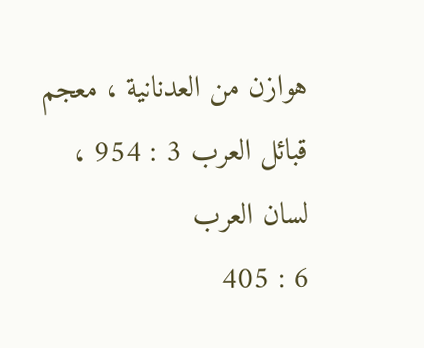هوازن من العدنانية ، معجم قبائل العرب 3 : 954 ، لسان العرب
6 : 405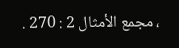، مجمع الأمثال 2 : 270 .